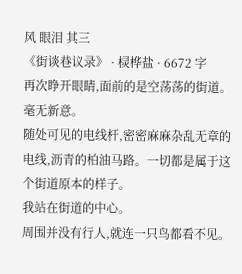风 眼泪 其三
《街谈巷议录》 · 棂桦盐 · 6672 字
再次睁开眼睛,面前的是空荡荡的街道。
毫无新意。
随处可见的电线杆,密密麻麻杂乱无章的电线,沥青的柏油马路。一切都是属于这个街道原本的样子。
我站在街道的中心。
周围并没有行人,就连一只鸟都看不见。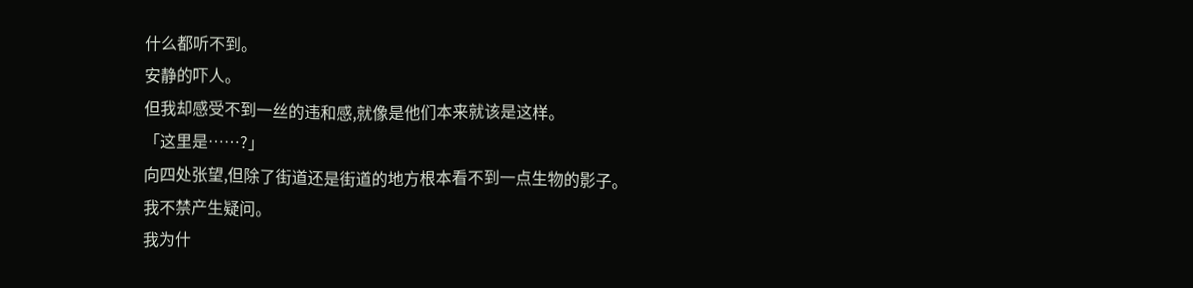什么都听不到。
安静的吓人。
但我却感受不到一丝的违和感,就像是他们本来就该是这样。
「这里是……?」
向四处张望,但除了街道还是街道的地方根本看不到一点生物的影子。
我不禁产生疑问。
我为什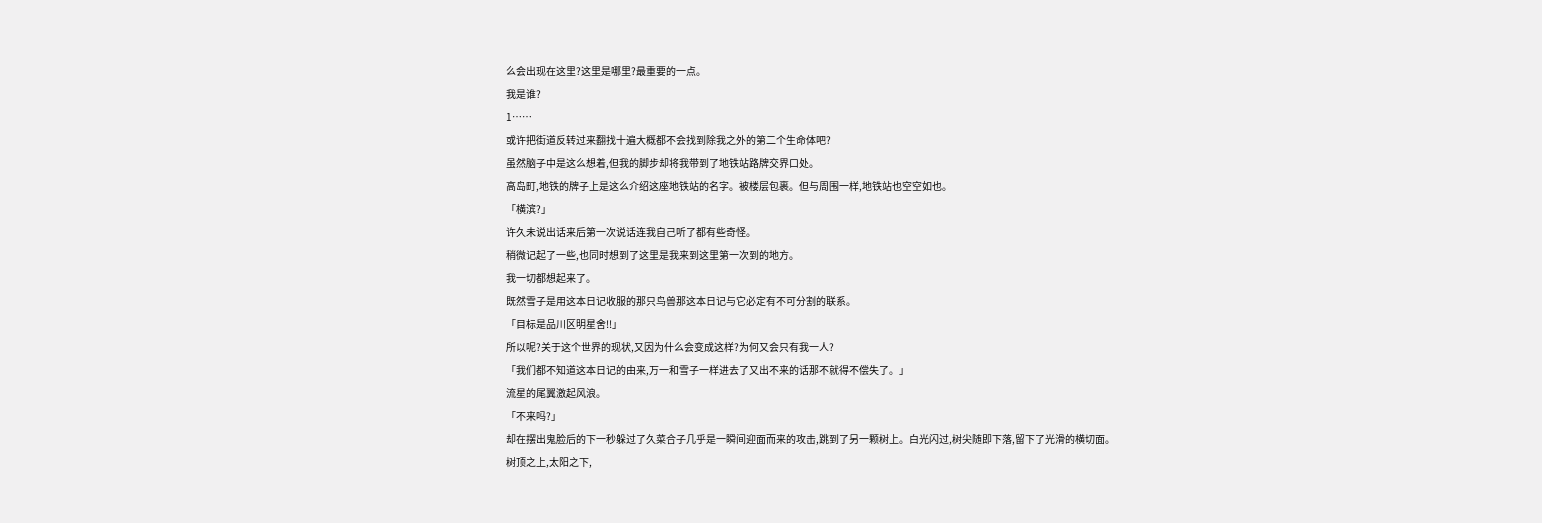么会出现在这里?这里是哪里?最重要的一点。
我是谁?
1……
或许把街道反转过来翻找十遍大概都不会找到除我之外的第二个生命体吧?
虽然脑子中是这么想着,但我的脚步却将我带到了地铁站路牌交界口处。
高岛町,地铁的牌子上是这么介绍这座地铁站的名字。被楼层包裹。但与周围一样,地铁站也空空如也。
「横滨?」
许久未说出话来后第一次说话连我自己听了都有些奇怪。
稍微记起了一些,也同时想到了这里是我来到这里第一次到的地方。
我一切都想起来了。
既然雪子是用这本日记收服的那只鸟兽那这本日记与它必定有不可分割的联系。
「目标是品川区明星舍!!」
所以呢?关于这个世界的现状,又因为什么会变成这样?为何又会只有我一人?
「我们都不知道这本日记的由来,万一和雪子一样进去了又出不来的话那不就得不偿失了。」
流星的尾翼激起风浪。
「不来吗?」
却在摆出鬼脸后的下一秒躲过了久菜合子几乎是一瞬间迎面而来的攻击,跳到了另一颗树上。白光闪过,树尖随即下落,留下了光滑的横切面。
树顶之上,太阳之下,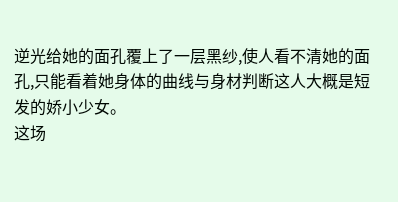逆光给她的面孔覆上了一层黑纱,使人看不清她的面孔,只能看着她身体的曲线与身材判断这人大概是短发的娇小少女。
这场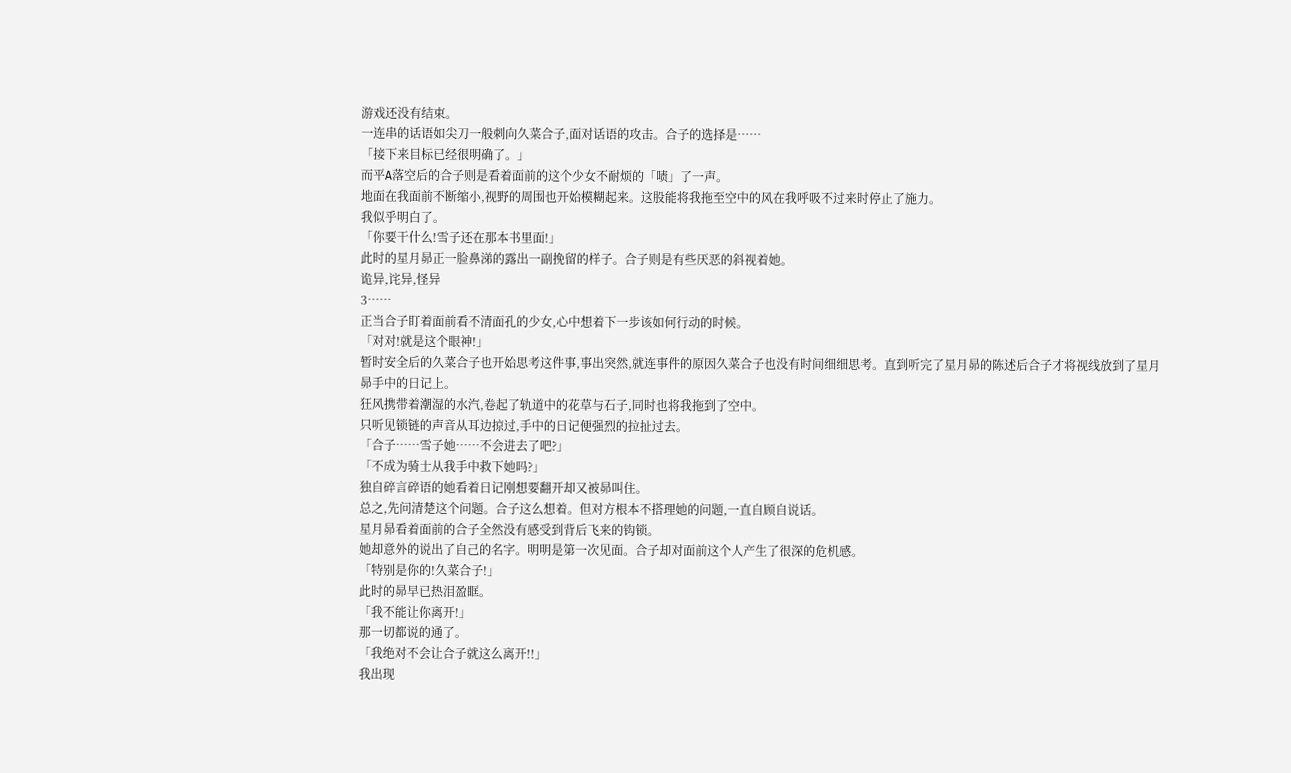游戏还没有结束。
一连串的话语如尖刀一般刺向久菜合子,面对话语的攻击。合子的选择是……
「接下来目标已经很明确了。」
而平A落空后的合子则是看着面前的这个少女不耐烦的「啧」了一声。
地面在我面前不断缩小,视野的周围也开始模糊起来。这股能将我拖至空中的风在我呼吸不过来时停止了施力。
我似乎明白了。
「你要干什么!雪子还在那本书里面!」
此时的星月昴正一脸鼻涕的露出一副挽留的样子。合子则是有些厌恶的斜视着她。
诡异,诧异,怪异
3……
正当合子盯着面前看不清面孔的少女,心中想着下一步该如何行动的时候。
「对对!就是这个眼神!」
暂时安全后的久菜合子也开始思考这件事,事出突然,就连事件的原因久菜合子也没有时间细细思考。直到听完了星月昴的陈述后合子才将视线放到了星月昴手中的日记上。
狂风携带着潮湿的水汽,卷起了轨道中的花草与石子,同时也将我拖到了空中。
只听见锁链的声音从耳边掠过,手中的日记便强烈的拉扯过去。
「合子……雪子她……不会进去了吧?」
「不成为骑士从我手中救下她吗?」
独自碎言碎语的她看着日记刚想要翻开却又被昴叫住。
总之,先问清楚这个问题。合子这么想着。但对方根本不搭理她的问题,一直自顾自说话。
星月昴看着面前的合子全然没有感受到背后飞来的钩锁。
她却意外的说出了自己的名字。明明是第一次见面。合子却对面前这个人产生了很深的危机感。
「特别是你的!久菜合子!」
此时的昴早已热泪盈眶。
「我不能让你离开!」
那一切都说的通了。
「我绝对不会让合子就这么离开!!」
我出现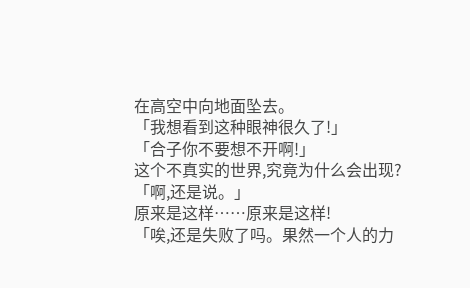在高空中向地面坠去。
「我想看到这种眼神很久了!」
「合子你不要想不开啊!」
这个不真实的世界,究竟为什么会出现?
「啊,还是说。」
原来是这样……原来是这样!
「唉,还是失败了吗。果然一个人的力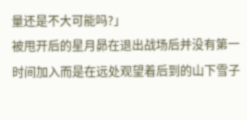量还是不大可能吗?」
被甩开后的星月昴在退出战场后并没有第一时间加入而是在远处观望着后到的山下雪子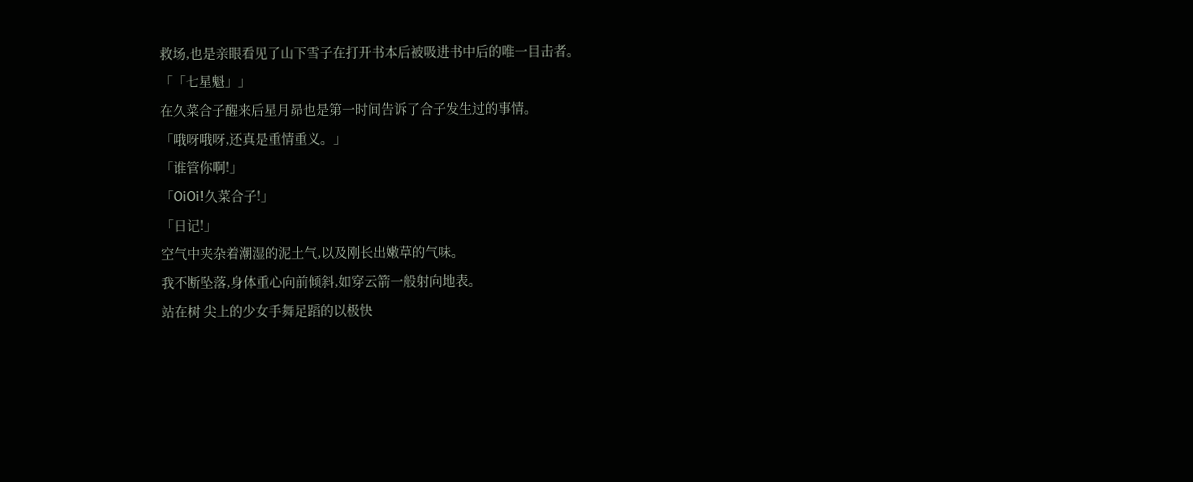救场,也是亲眼看见了山下雪子在打开书本后被吸进书中后的唯一目击者。
「「七星魁」」
在久菜合子醒来后星月昴也是第一时间告诉了合子发生过的事情。
「哦呀哦呀,还真是重情重义。」
「谁管你啊!」
「OiOi!久菜合子!」
「日记!」
空气中夹杂着潮湿的泥土气,以及刚长出嫩草的气味。
我不断坠落,身体重心向前倾斜,如穿云箭一般射向地表。
站在树 尖上的少女手舞足蹈的以极快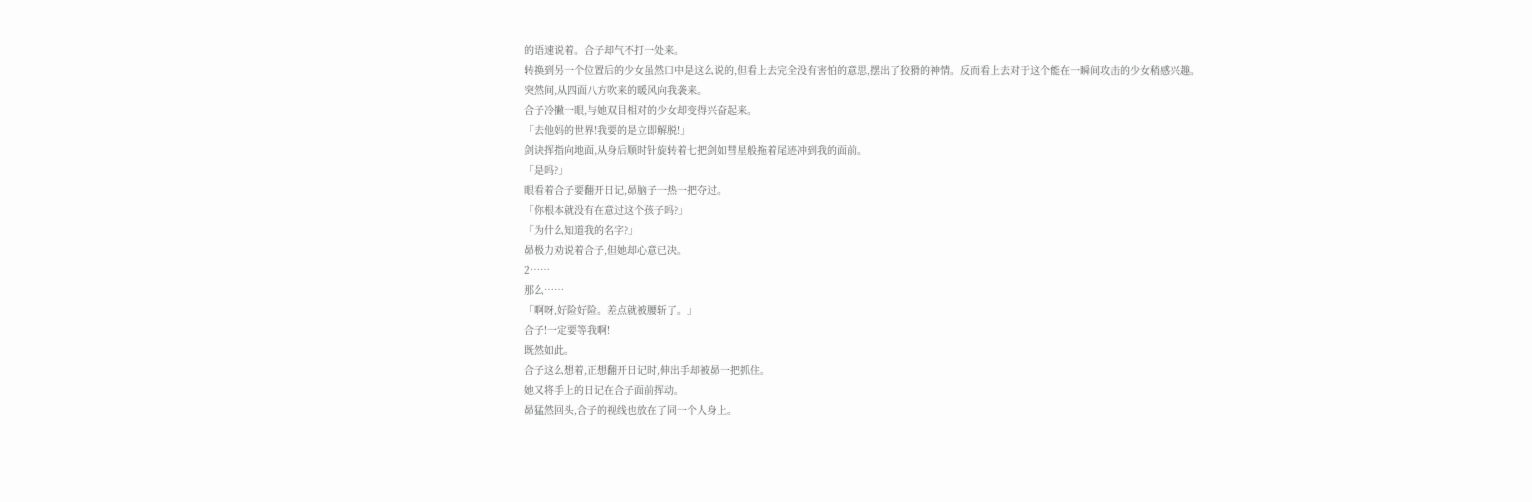的语速说着。合子却气不打一处来。
转换到另一个位置后的少女虽然口中是这么说的,但看上去完全没有害怕的意思,摆出了狡猾的神情。反而看上去对于这个能在一瞬间攻击的少女稍感兴趣。
突然间,从四面八方吹来的暖风向我袭来。
合子冷撇一眼,与她双目相对的少女却变得兴奋起来。
「去他妈的世界!我要的是立即解脱!」
剑诀挥指向地面,从身后顺时针旋转着七把剑如彗星般拖着尾迹冲到我的面前。
「是吗?」
眼看着合子要翻开日记,昴脑子一热一把夺过。
「你根本就没有在意过这个孩子吗?」
「为什么知道我的名字?」
昴极力劝说着合子,但她却心意已决。
2……
那么……
「啊呀,好险好险。差点就被腰斩了。」
合子!一定要等我啊!
既然如此。
合子这么想着,正想翻开日记时,伸出手却被昴一把抓住。
她又将手上的日记在合子面前挥动。
昴猛然回头,合子的视线也放在了同一个人身上。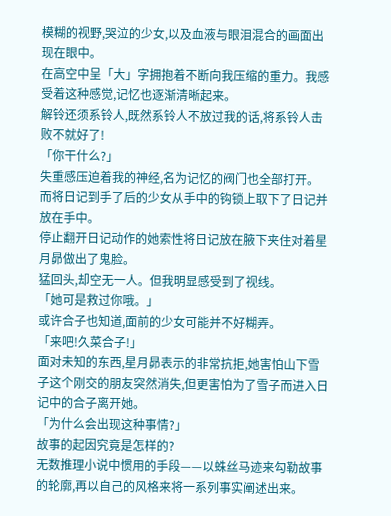模糊的视野,哭泣的少女,以及血液与眼泪混合的画面出现在眼中。
在高空中呈「大」字拥抱着不断向我压缩的重力。我感受着这种感觉,记忆也逐渐清晰起来。
解铃还须系铃人,既然系铃人不放过我的话,将系铃人击败不就好了!
「你干什么?」
失重感压迫着我的神经,名为记忆的阀门也全部打开。
而将日记到手了后的少女从手中的钩锁上取下了日记并放在手中。
停止翻开日记动作的她索性将日记放在腋下夹住对着星月昴做出了鬼脸。
猛回头,却空无一人。但我明显感受到了视线。
「她可是救过你哦。」
或许合子也知道,面前的少女可能并不好糊弄。
「来吧!久菜合子!」
面对未知的东西,星月昴表示的非常抗拒,她害怕山下雪子这个刚交的朋友突然消失,但更害怕为了雪子而进入日记中的合子离开她。
「为什么会出现这种事情?」
故事的起因究竟是怎样的?
无数推理小说中惯用的手段——以蛛丝马迹来勾勒故事的轮廓,再以自己的风格来将一系列事实阐述出来。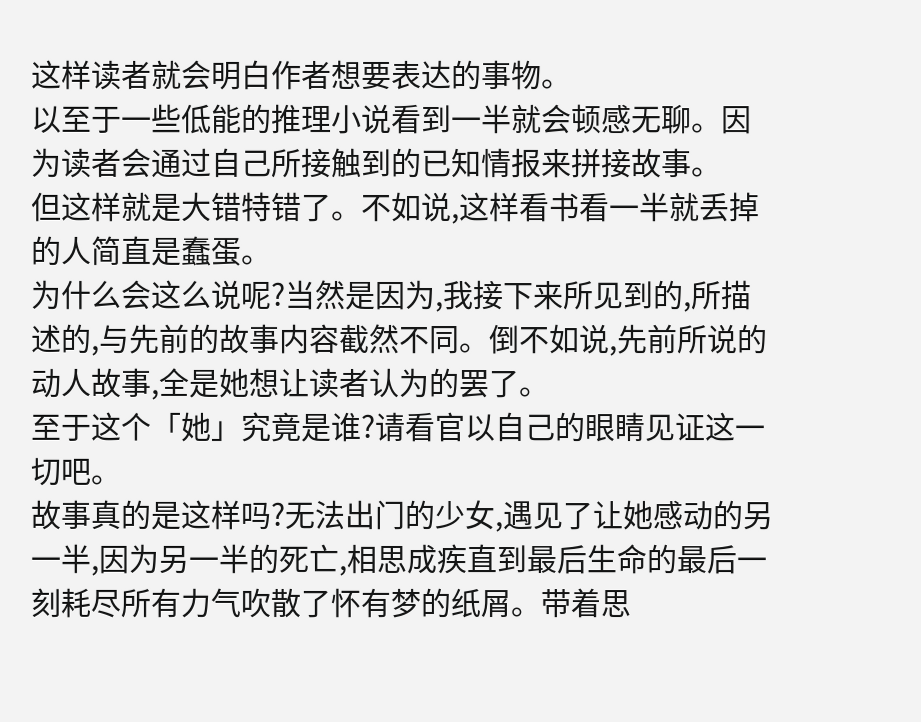这样读者就会明白作者想要表达的事物。
以至于一些低能的推理小说看到一半就会顿感无聊。因为读者会通过自己所接触到的已知情报来拼接故事。
但这样就是大错特错了。不如说,这样看书看一半就丢掉的人简直是蠢蛋。
为什么会这么说呢?当然是因为,我接下来所见到的,所描述的,与先前的故事内容截然不同。倒不如说,先前所说的动人故事,全是她想让读者认为的罢了。
至于这个「她」究竟是谁?请看官以自己的眼睛见证这一切吧。
故事真的是这样吗?无法出门的少女,遇见了让她感动的另一半,因为另一半的死亡,相思成疾直到最后生命的最后一刻耗尽所有力气吹散了怀有梦的纸屑。带着思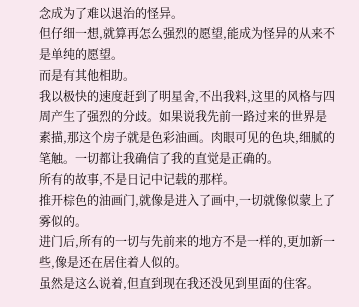念成为了难以退治的怪异。
但仔细一想,就算再怎么强烈的愿望,能成为怪异的从来不是单纯的愿望。
而是有其他相助。
我以极快的速度赶到了明星舍,不出我料,这里的风格与四周产生了强烈的分歧。如果说我先前一路过来的世界是素描,那这个房子就是色彩油画。肉眼可见的色块,细腻的笔触。一切都让我确信了我的直觉是正确的。
所有的故事,不是日记中记载的那样。
推开棕色的油画门,就像是进入了画中,一切就像似蒙上了雾似的。
进门后,所有的一切与先前来的地方不是一样的,更加新一些,像是还在居住着人似的。
虽然是这么说着,但直到现在我还没见到里面的住客。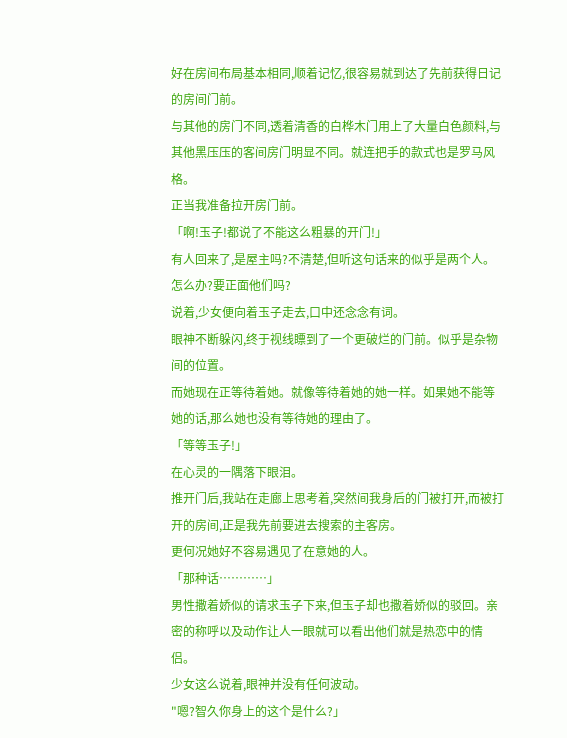好在房间布局基本相同,顺着记忆,很容易就到达了先前获得日记的房间门前。
与其他的房门不同,透着清香的白桦木门用上了大量白色颜料,与其他黑压压的客间房门明显不同。就连把手的款式也是罗马风格。
正当我准备拉开房门前。
「啊!玉子!都说了不能这么粗暴的开门!」
有人回来了,是屋主吗?不清楚,但听这句话来的似乎是两个人。怎么办?要正面他们吗?
说着,少女便向着玉子走去,口中还念念有词。
眼神不断躲闪,终于视线瞟到了一个更破烂的门前。似乎是杂物间的位置。
而她现在正等待着她。就像等待着她的她一样。如果她不能等她的话,那么她也没有等待她的理由了。
「等等玉子!」
在心灵的一隅落下眼泪。
推开门后,我站在走廊上思考着,突然间我身后的门被打开,而被打开的房间,正是我先前要进去搜索的主客房。
更何况她好不容易遇见了在意她的人。
「那种话…………」
男性撒着娇似的请求玉子下来,但玉子却也撒着娇似的驳回。亲密的称呼以及动作让人一眼就可以看出他们就是热恋中的情侣。
少女这么说着,眼神并没有任何波动。
"嗯?智久你身上的这个是什么?」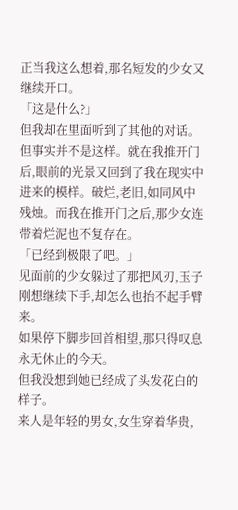正当我这么想着,那名短发的少女又继续开口。
「这是什么?」
但我却在里面听到了其他的对话。
但事实并不是这样。就在我推开门后,眼前的光景又回到了我在现实中进来的模样。破烂,老旧,如同风中残烛。而我在推开门之后,那少女连带着烂泥也不复存在。
「已经到极限了吧。」
见面前的少女躲过了那把风刃,玉子刚想继续下手,却怎么也抬不起手臂来。
如果停下脚步回首相望,那只得叹息永无休止的今天。
但我没想到她已经成了头发花白的样子。
来人是年轻的男女,女生穿着华贵,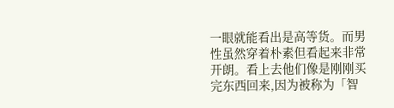一眼就能看出是高等货。而男性虽然穿着朴素但看起来非常开朗。看上去他们像是刚刚买完东西回来,因为被称为「智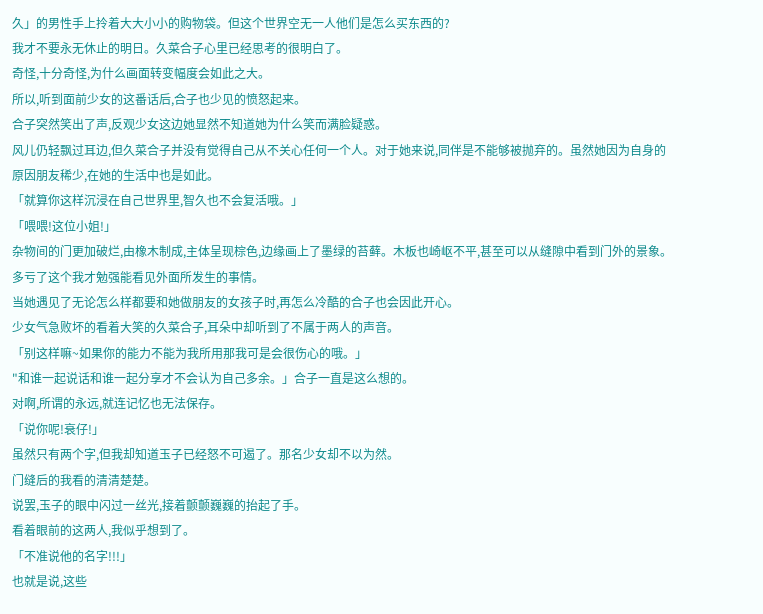久」的男性手上拎着大大小小的购物袋。但这个世界空无一人他们是怎么买东西的?
我才不要永无休止的明日。久菜合子心里已经思考的很明白了。
奇怪,十分奇怪,为什么画面转变幅度会如此之大。
所以,听到面前少女的这番话后,合子也少见的愤怒起来。
合子突然笑出了声,反观少女这边她显然不知道她为什么笑而满脸疑惑。
风儿仍轻飘过耳边,但久菜合子并没有觉得自己从不关心任何一个人。对于她来说,同伴是不能够被抛弃的。虽然她因为自身的原因朋友稀少,在她的生活中也是如此。
「就算你这样沉浸在自己世界里,智久也不会复活哦。」
「喂喂!这位小姐!」
杂物间的门更加破烂,由橡木制成,主体呈现棕色,边缘画上了墨绿的苔藓。木板也崎岖不平,甚至可以从缝隙中看到门外的景象。多亏了这个我才勉强能看见外面所发生的事情。
当她遇见了无论怎么样都要和她做朋友的女孩子时,再怎么冷酷的合子也会因此开心。
少女气急败坏的看着大笑的久菜合子,耳朵中却听到了不属于两人的声音。
「别这样嘛~如果你的能力不能为我所用那我可是会很伤心的哦。」
"和谁一起说话和谁一起分享才不会认为自己多余。」合子一直是这么想的。
对啊,所谓的永远,就连记忆也无法保存。
「说你呢!衰仔!」
虽然只有两个字,但我却知道玉子已经怒不可遏了。那名少女却不以为然。
门缝后的我看的清清楚楚。
说罢,玉子的眼中闪过一丝光,接着颤颤巍巍的抬起了手。
看着眼前的这两人,我似乎想到了。
「不准说他的名字!!!」
也就是说,这些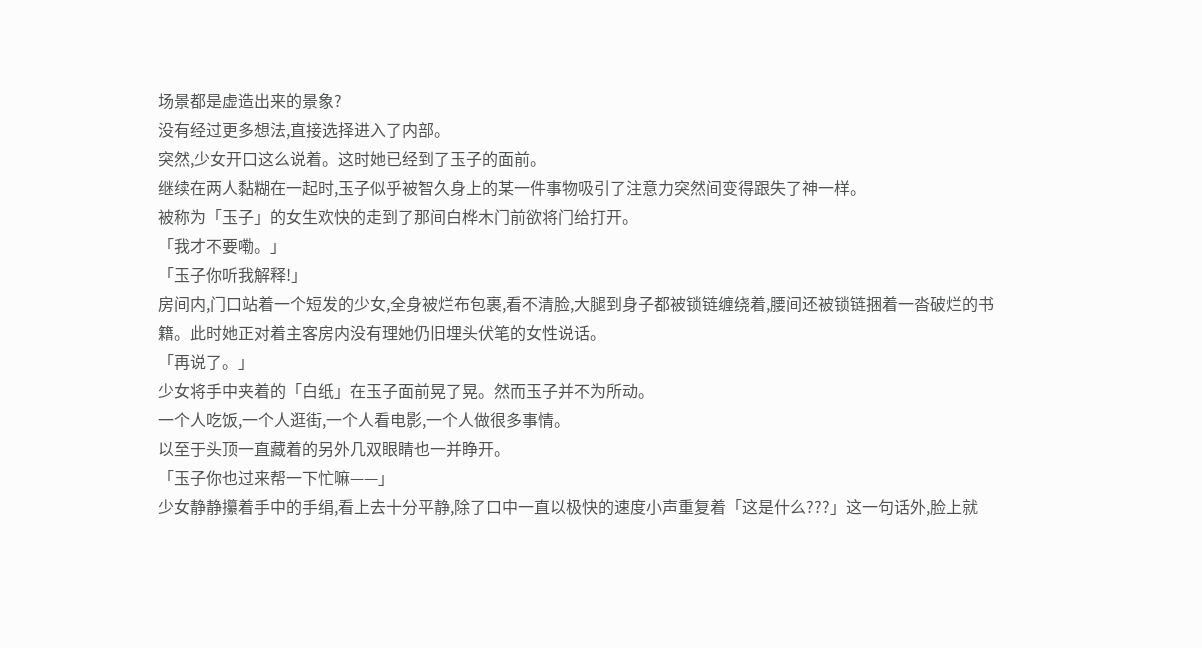场景都是虚造出来的景象?
没有经过更多想法,直接选择进入了内部。
突然,少女开口这么说着。这时她已经到了玉子的面前。
继续在两人黏糊在一起时,玉子似乎被智久身上的某一件事物吸引了注意力突然间变得跟失了神一样。
被称为「玉子」的女生欢快的走到了那间白桦木门前欲将门给打开。
「我才不要嘞。」
「玉子你听我解释!」
房间内,门口站着一个短发的少女,全身被烂布包裹,看不清脸,大腿到身子都被锁链缠绕着,腰间还被锁链捆着一沓破烂的书籍。此时她正对着主客房内没有理她仍旧埋头伏笔的女性说话。
「再说了。」
少女将手中夹着的「白纸」在玉子面前晃了晃。然而玉子并不为所动。
一个人吃饭,一个人逛街,一个人看电影,一个人做很多事情。
以至于头顶一直藏着的另外几双眼睛也一并睁开。
「玉子你也过来帮一下忙嘛——」
少女静静攥着手中的手绢,看上去十分平静,除了口中一直以极快的速度小声重复着「这是什么???」这一句话外,脸上就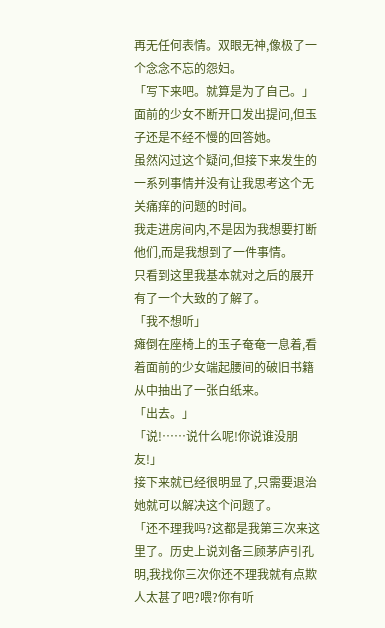再无任何表情。双眼无神,像极了一个念念不忘的怨妇。
「写下来吧。就算是为了自己。」
面前的少女不断开口发出提问,但玉子还是不经不慢的回答她。
虽然闪过这个疑问,但接下来发生的一系列事情并没有让我思考这个无关痛痒的问题的时间。
我走进房间内,不是因为我想要打断他们,而是我想到了一件事情。
只看到这里我基本就对之后的展开有了一个大致的了解了。
「我不想听」
瘫倒在座椅上的玉子奄奄一息着,看着面前的少女端起腰间的破旧书籍从中抽出了一张白纸来。
「出去。」
「说!……说什么呢!你说谁没朋友!」
接下来就已经很明显了,只需要退治她就可以解决这个问题了。
「还不理我吗?这都是我第三次来这里了。历史上说刘备三顾茅庐引孔明,我找你三次你还不理我就有点欺人太甚了吧?喂?你有听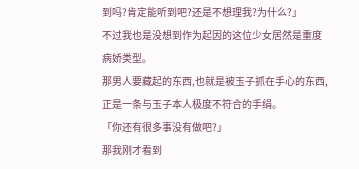到吗?肯定能听到吧?还是不想理我?为什么?」
不过我也是没想到作为起因的这位少女居然是重度病娇类型。
那男人要藏起的东西,也就是被玉子抓在手心的东西,正是一条与玉子本人极度不符合的手绢。
「你还有很多事没有做吧?」
那我刚才看到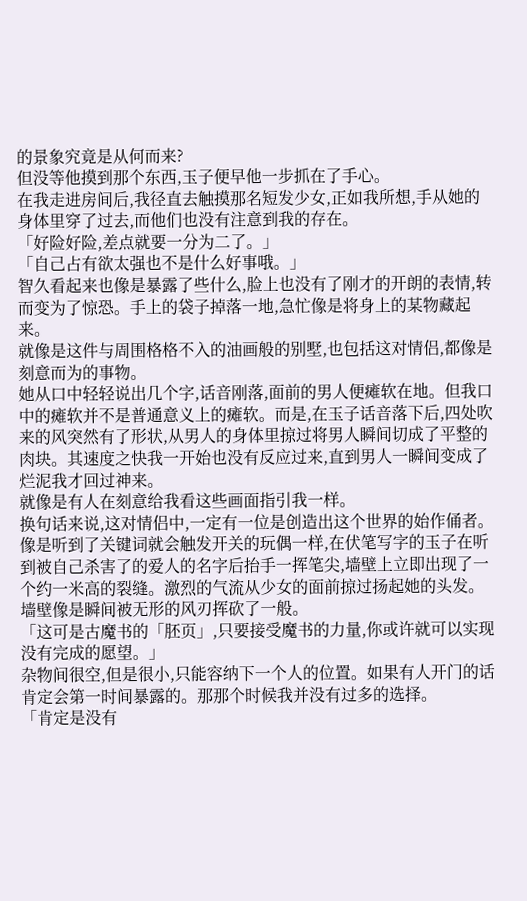的景象究竟是从何而来?
但没等他摸到那个东西,玉子便早他一步抓在了手心。
在我走进房间后,我径直去触摸那名短发少女,正如我所想,手从她的身体里穿了过去,而他们也没有注意到我的存在。
「好险好险,差点就要一分为二了。」
「自己占有欲太强也不是什么好事哦。」
智久看起来也像是暴露了些什么,脸上也没有了刚才的开朗的表情,转而变为了惊恐。手上的袋子掉落一地,急忙像是将身上的某物藏起来。
就像是这件与周围格格不入的油画般的别墅,也包括这对情侣,都像是刻意而为的事物。
她从口中轻轻说出几个字,话音刚落,面前的男人便瘫软在地。但我口中的瘫软并不是普通意义上的瘫软。而是,在玉子话音落下后,四处吹来的风突然有了形状,从男人的身体里掠过将男人瞬间切成了平整的肉块。其速度之快我一开始也没有反应过来,直到男人一瞬间变成了烂泥我才回过神来。
就像是有人在刻意给我看这些画面指引我一样。
换句话来说,这对情侣中,一定有一位是创造出这个世界的始作俑者。
像是听到了关键词就会触发开关的玩偶一样,在伏笔写字的玉子在听到被自己杀害了的爱人的名字后抬手一挥笔尖,墙壁上立即出现了一个约一米高的裂缝。激烈的气流从少女的面前掠过扬起她的头发。墙壁像是瞬间被无形的风刃挥砍了一般。
「这可是古魔书的「胚页」,只要接受魔书的力量,你或许就可以实现没有完成的愿望。」
杂物间很空,但是很小,只能容纳下一个人的位置。如果有人开门的话肯定会第一时间暴露的。那那个时候我并没有过多的选择。
「肯定是没有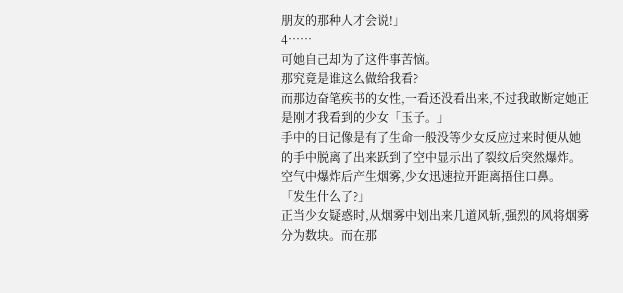朋友的那种人才会说!」
4……
可她自己却为了这件事苦恼。
那究竟是谁这么做给我看?
而那边奋笔疾书的女性,一看还没看出来,不过我敢断定她正是刚才我看到的少女「玉子。」
手中的日记像是有了生命一般没等少女反应过来时便从她的手中脱离了出来跃到了空中显示出了裂纹后突然爆炸。
空气中爆炸后产生烟雾,少女迅速拉开距离捂住口鼻。
「发生什么了?」
正当少女疑惑时,从烟雾中划出来几道风斩,强烈的风将烟雾分为数块。而在那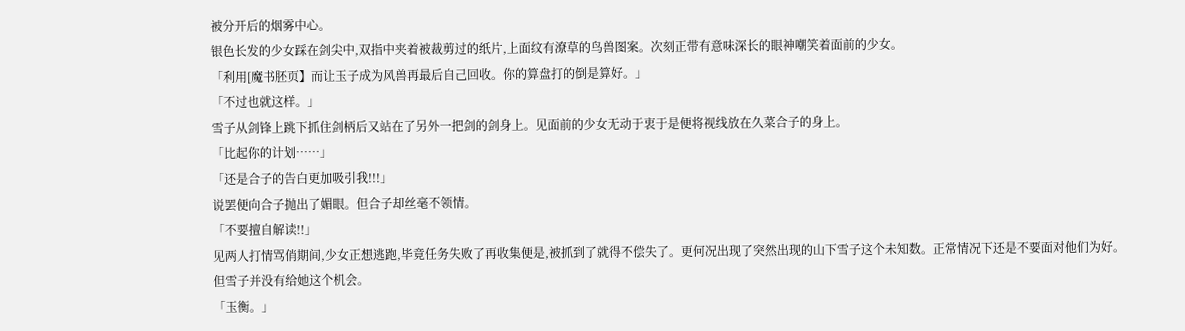被分开后的烟雾中心。
银色长发的少女踩在剑尖中,双指中夹着被裁剪过的纸片,上面纹有潦草的鸟兽图案。次刻正带有意味深长的眼神嘲笑着面前的少女。
「利用[魔书胚页】而让玉子成为风兽再最后自己回收。你的算盘打的倒是算好。」
「不过也就这样。」
雪子从剑锋上跳下抓住剑柄后又站在了另外一把剑的剑身上。见面前的少女无动于衷于是便将视线放在久菜合子的身上。
「比起你的计划……」
「还是合子的告白更加吸引我!!!」
说罢便向合子抛出了媚眼。但合子却丝毫不领情。
「不要擅自解读!!」
见两人打情骂俏期间,少女正想逃跑,毕竟任务失败了再收集便是,被抓到了就得不偿失了。更何况出现了突然出现的山下雪子这个未知数。正常情况下还是不要面对他们为好。
但雪子并没有给她这个机会。
「玉衡。」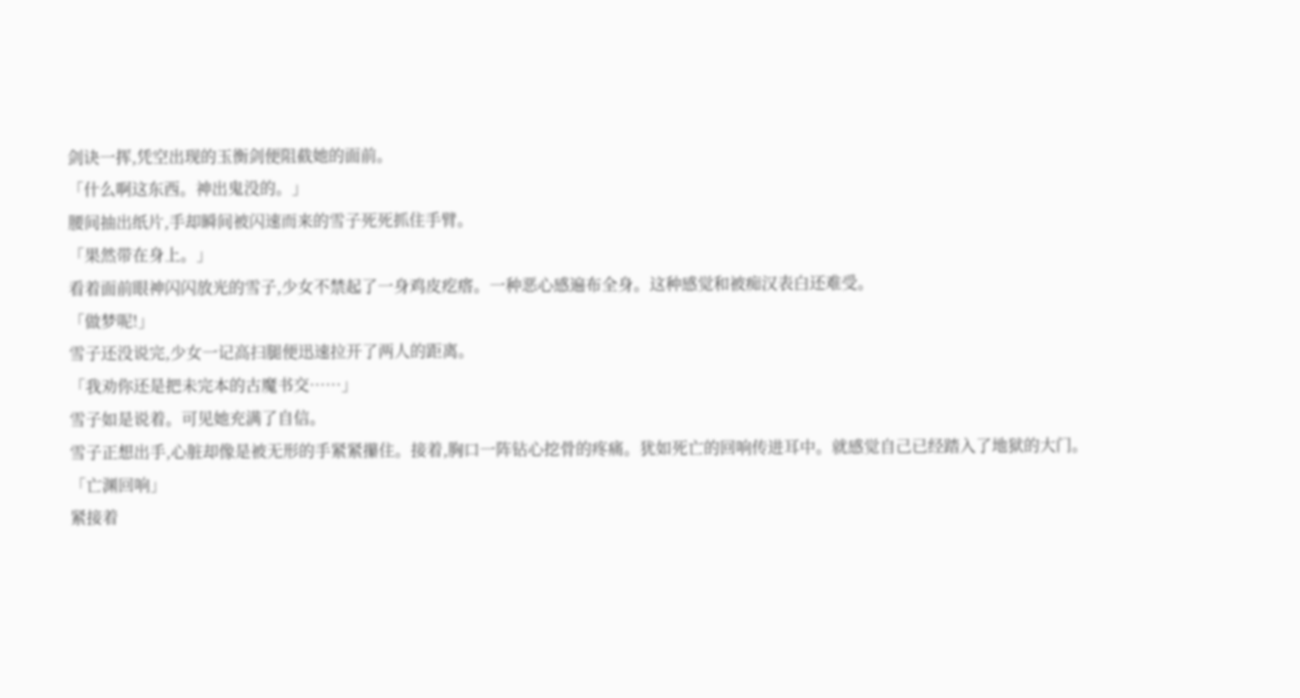剑诀一挥,凭空出现的玉衡剑便阻截她的面前。
「什么啊这东西。神出鬼没的。」
腰间抽出纸片,手却瞬间被闪速而来的雪子死死抓住手臂。
「果然带在身上。」
看着面前眼神闪闪放光的雪子,少女不禁起了一身鸡皮疙瘩。一种恶心感遍布全身。这种感觉和被痴汉表白还难受。
「做梦呢!」
雪子还没说完,少女一记高扫腿便迅速拉开了两人的距离。
「我劝你还是把未完本的古魔书交……」
雪子如是说着。可见她充满了自信。
雪子正想出手,心脏却像是被无形的手紧紧攥住。接着,胸口一阵钻心挖骨的疼痛。犹如死亡的回响传进耳中。就感觉自己已经踏入了地狱的大门。
「亡渊回响」
紧接着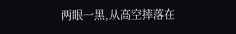两眼一黑,从高空摔落在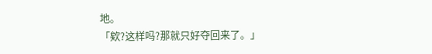地。
「欸?这样吗?那就只好夺回来了。」